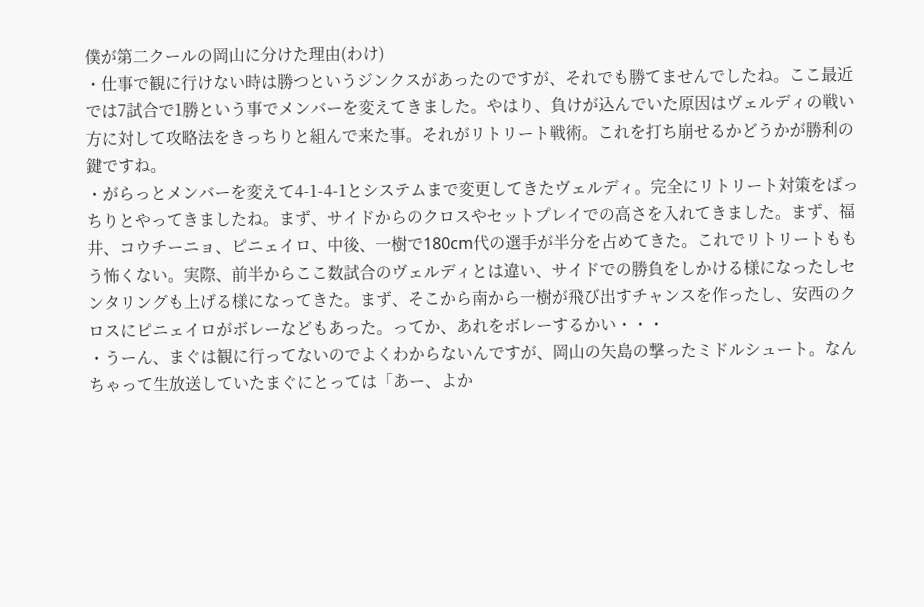僕が第二クールの岡山に分けた理由(わけ)
・仕事で観に行けない時は勝つというジンクスがあったのですが、それでも勝てませんでしたね。ここ最近では7試合で1勝という事でメンバーを変えてきました。やはり、負けが込んでいた原因はヴェルディの戦い方に対して攻略法をきっちりと組んで来た事。それがリトリート戦術。これを打ち崩せるかどうかが勝利の鍵ですね。
・がらっとメンバーを変えて4-1-4-1とシステムまで変更してきたヴェルディ。完全にリトリート対策をばっちりとやってきましたね。まず、サイドからのクロスやセットプレイでの高さを入れてきました。まず、福井、コウチーニョ、ピニェイロ、中後、一樹で180cm代の選手が半分を占めてきた。これでリトリートももう怖くない。実際、前半からここ数試合のヴェルディとは違い、サイドでの勝負をしかける様になったしセンタリングも上げる様になってきた。まず、そこから南から一樹が飛び出すチャンスを作ったし、安西のクロスにピニェイロがボレーなどもあった。ってか、あれをボレーするかい・・・
・うーん、まぐは観に行ってないのでよくわからないんですが、岡山の矢島の撃ったミドルシュート。なんちゃって生放送していたまぐにとっては「あー、よか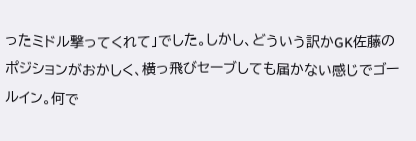ったミドル撃ってくれて」でした。しかし、どういう訳かGK佐藤のポジションがおかしく、横っ飛びセーブしても届かない感じでゴールイン。何で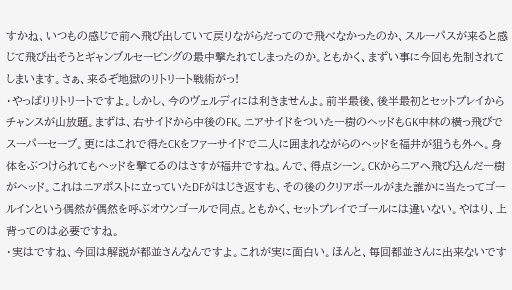すかね、いつもの感じで前へ飛び出していて戻りながらだってので飛べなかったのか、スルーパスが来ると感じて飛び出そうとギャンブルセービングの最中撃たれてしまったのか。ともかく、まずい事に今回も先制されてしまいます。さぁ、来るぞ地獄のリトリート戦術がっ!
・やっぱりリトリートですよ。しかし、今のヴェルディには利きませんよ。前半最後、後半最初とセットプレイからチャンスが山放題。まずは、右サイドから中後のFK。ニアサイドをついた一樹のヘッドもGK中林の横っ飛びでスーパーセーブ。更にはこれで得たCKをファーサイドで二人に囲まれながらのヘッドを福井が狙うも外へ。身体をぶつけられてもヘッドを撃てるのはさすが福井ですね。んで、得点シーン。CKからニアへ飛び込んだ一樹がヘッド。これはニアポストに立っていたDFがはじき返すも、その後のクリアボールがまた誰かに当たってゴールインという偶然が偶然を呼ぶオウンゴールで同点。ともかく、セットプレイでゴールには違いない。やはり、上背ってのは必要ですね。
・実はですね、今回は解説が都並さんなんですよ。これが実に面白い。ほんと、毎回都並さんに出来ないです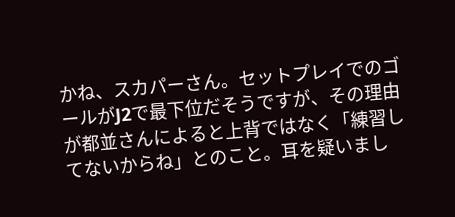かね、スカパーさん。セットプレイでのゴールがJ2で最下位だそうですが、その理由が都並さんによると上背ではなく「練習してないからね」とのこと。耳を疑いまし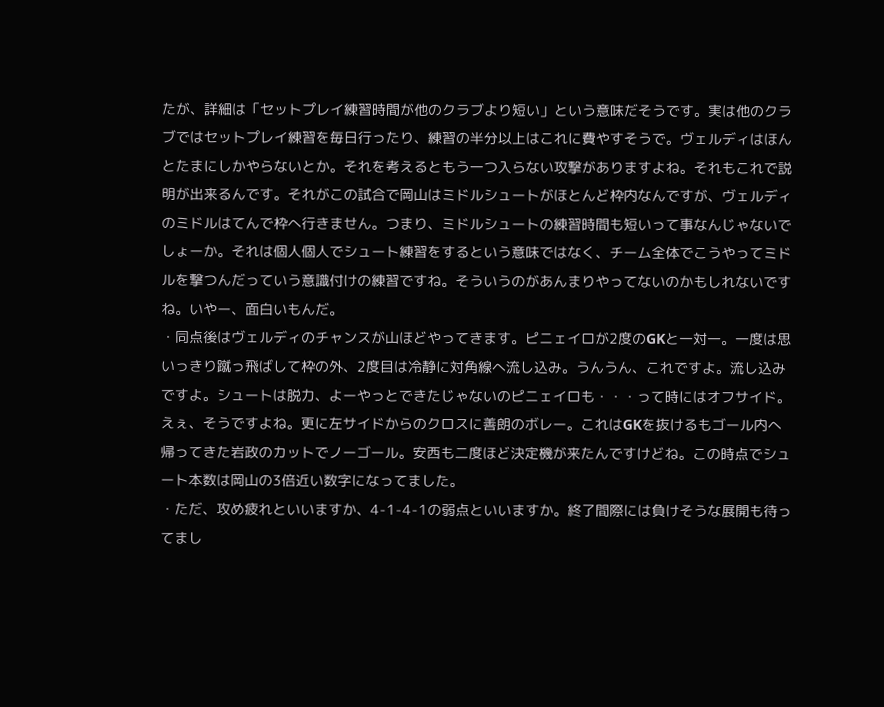たが、詳細は「セットプレイ練習時間が他のクラブより短い」という意味だそうです。実は他のクラブではセットプレイ練習を毎日行ったり、練習の半分以上はこれに費やすそうで。ヴェルディはほんとたまにしかやらないとか。それを考えるともう一つ入らない攻撃がありますよね。それもこれで説明が出来るんです。それがこの試合で岡山はミドルシュートがほとんど枠内なんですが、ヴェルディのミドルはてんで枠へ行きません。つまり、ミドルシュートの練習時間も短いって事なんじゃないでしょーか。それは個人個人でシュート練習をするという意味ではなく、チーム全体でこうやってミドルを撃つんだっていう意識付けの練習ですね。そういうのがあんまりやってないのかもしれないですね。いやー、面白いもんだ。
・同点後はヴェルディのチャンスが山ほどやってきます。ピニェイロが2度のGKと一対一。一度は思いっきり蹴っ飛ばして枠の外、2度目は冷静に対角線へ流し込み。うんうん、これですよ。流し込みですよ。シュートは脱力、よーやっとできたじゃないのピニェイロも・・・って時にはオフサイド。えぇ、そうですよね。更に左サイドからのクロスに善朗のボレー。これはGKを抜けるもゴール内へ帰ってきた岩政のカットでノーゴール。安西も二度ほど決定機が来たんですけどね。この時点でシュート本数は岡山の3倍近い数字になってました。
・ただ、攻め疲れといいますか、4-1-4-1の弱点といいますか。終了間際には負けそうな展開も待ってまし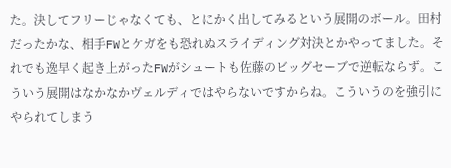た。決してフリーじゃなくても、とにかく出してみるという展開のボール。田村だったかな、相手FWとケガをも恐れぬスライディング対決とかやってました。それでも逸早く起き上がったFWがシュートも佐藤のビッグセーブで逆転ならず。こういう展開はなかなかヴェルディではやらないですからね。こういうのを強引にやられてしまう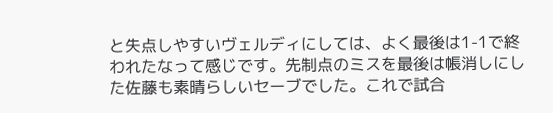と失点しやすいヴェルディにしては、よく最後は1-1で終われたなって感じです。先制点のミスを最後は帳消しにした佐藤も素晴らしいセーブでした。これで試合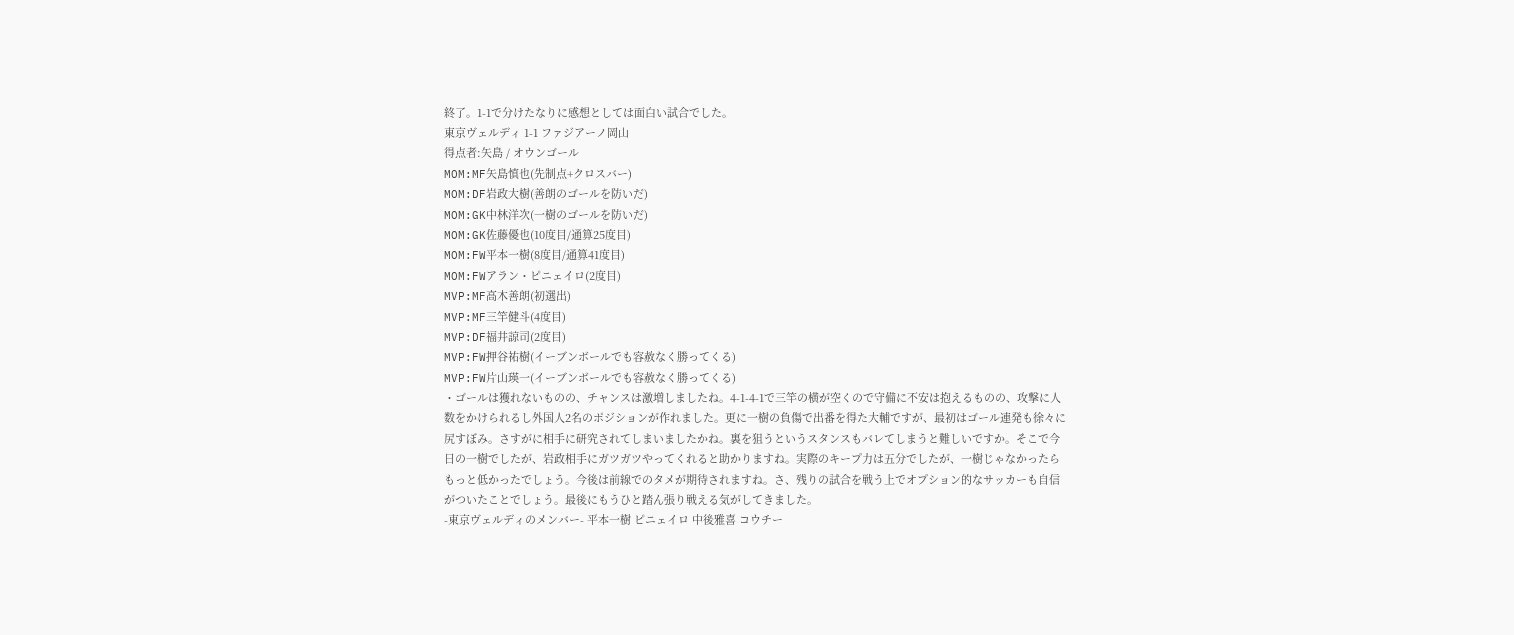終了。1-1で分けたなりに感想としては面白い試合でした。
東京ヴェルディ 1-1 ファジアーノ岡山
得点者:矢島 / オウンゴール
MOM:MF矢島慎也(先制点+クロスバー)
MOM:DF岩政大樹(善朗のゴールを防いだ)
MOM:GK中林洋次(一樹のゴールを防いだ)
MOM:GK佐藤優也(10度目/通算25度目)
MOM:FW平本一樹(8度目/通算41度目)
MOM:FWアラン・ピニェイロ(2度目)
MVP:MF高木善朗(初選出)
MVP:MF三竿健斗(4度目)
MVP:DF福井諒司(2度目)
MVP:FW押谷祐樹(イーブンボールでも容赦なく勝ってくる)
MVP:FW片山瑛一(イーブンボールでも容赦なく勝ってくる)
・ゴールは獲れないものの、チャンスは激増しましたね。4-1-4-1で三竿の横が空くので守備に不安は抱えるものの、攻撃に人数をかけられるし外国人2名のポジションが作れました。更に一樹の負傷で出番を得た大輔ですが、最初はゴール連発も徐々に尻すぼみ。さすがに相手に研究されてしまいましたかね。裏を狙うというスタンスもバレてしまうと難しいですか。そこで今日の一樹でしたが、岩政相手にガツガツやってくれると助かりますね。実際のキープ力は五分でしたが、一樹じゃなかったらもっと低かったでしょう。今後は前線でのタメが期待されますね。さ、残りの試合を戦う上でオプション的なサッカーも自信がついたことでしょう。最後にもうひと踏ん張り戦える気がしてきました。
-東京ヴェルディのメンバー- 平本一樹 ピニェイロ 中後雅喜 コウチー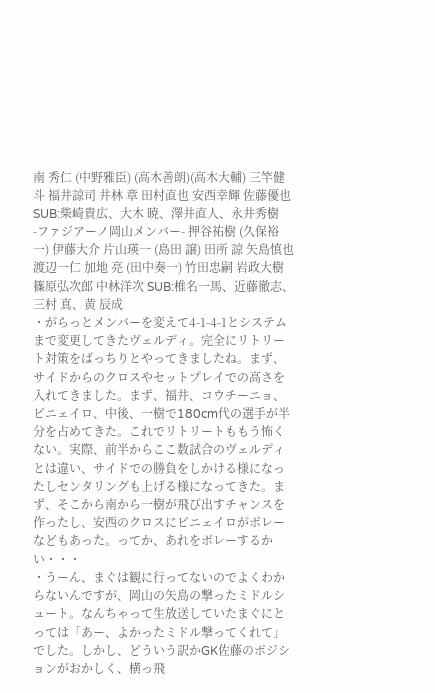南 秀仁 (中野雅臣) (高木善朗)(高木大輔) 三竿健斗 福井諒司 井林 章 田村直也 安西幸輝 佐藤優也 SUB:柴崎貴広、大木 暁、澤井直人、永井秀樹 -ファジアーノ岡山メンバー- 押谷祐樹 (久保裕一) 伊藤大介 片山瑛一 (島田 譲) 田所 諒 矢島慎也 渡辺一仁 加地 亮 (田中奏一) 竹田忠嗣 岩政大樹 篠原弘次郎 中林洋次 SUB:椎名一馬、近藤徹志、三村 真、黄 辰成
・がらっとメンバーを変えて4-1-4-1とシステムまで変更してきたヴェルディ。完全にリトリート対策をばっちりとやってきましたね。まず、サイドからのクロスやセットプレイでの高さを入れてきました。まず、福井、コウチーニョ、ピニェイロ、中後、一樹で180cm代の選手が半分を占めてきた。これでリトリートももう怖くない。実際、前半からここ数試合のヴェルディとは違い、サイドでの勝負をしかける様になったしセンタリングも上げる様になってきた。まず、そこから南から一樹が飛び出すチャンスを作ったし、安西のクロスにピニェイロがボレーなどもあった。ってか、あれをボレーするかい・・・
・うーん、まぐは観に行ってないのでよくわからないんですが、岡山の矢島の撃ったミドルシュート。なんちゃって生放送していたまぐにとっては「あー、よかったミドル撃ってくれて」でした。しかし、どういう訳かGK佐藤のポジションがおかしく、横っ飛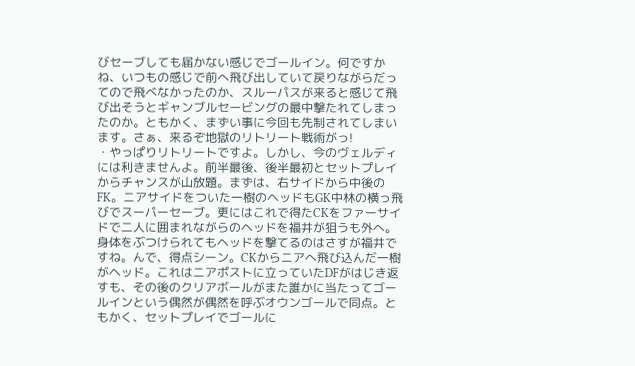びセーブしても届かない感じでゴールイン。何ですかね、いつもの感じで前へ飛び出していて戻りながらだってので飛べなかったのか、スルーパスが来ると感じて飛び出そうとギャンブルセービングの最中撃たれてしまったのか。ともかく、まずい事に今回も先制されてしまいます。さぁ、来るぞ地獄のリトリート戦術がっ!
・やっぱりリトリートですよ。しかし、今のヴェルディには利きませんよ。前半最後、後半最初とセットプレイからチャンスが山放題。まずは、右サイドから中後のFK。ニアサイドをついた一樹のヘッドもGK中林の横っ飛びでスーパーセーブ。更にはこれで得たCKをファーサイドで二人に囲まれながらのヘッドを福井が狙うも外へ。身体をぶつけられてもヘッドを撃てるのはさすが福井ですね。んで、得点シーン。CKからニアへ飛び込んだ一樹がヘッド。これはニアポストに立っていたDFがはじき返すも、その後のクリアボールがまた誰かに当たってゴールインという偶然が偶然を呼ぶオウンゴールで同点。ともかく、セットプレイでゴールに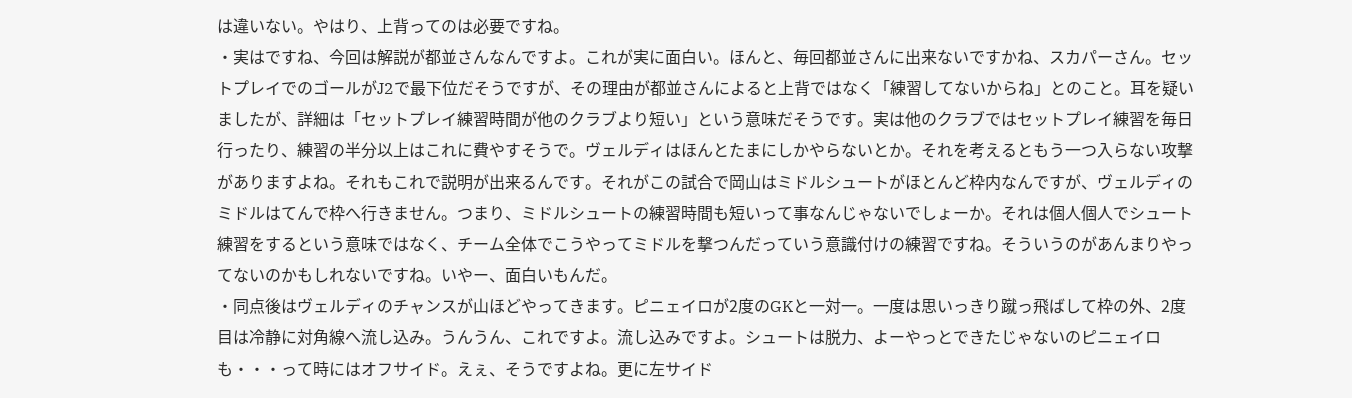は違いない。やはり、上背ってのは必要ですね。
・実はですね、今回は解説が都並さんなんですよ。これが実に面白い。ほんと、毎回都並さんに出来ないですかね、スカパーさん。セットプレイでのゴールがJ2で最下位だそうですが、その理由が都並さんによると上背ではなく「練習してないからね」とのこと。耳を疑いましたが、詳細は「セットプレイ練習時間が他のクラブより短い」という意味だそうです。実は他のクラブではセットプレイ練習を毎日行ったり、練習の半分以上はこれに費やすそうで。ヴェルディはほんとたまにしかやらないとか。それを考えるともう一つ入らない攻撃がありますよね。それもこれで説明が出来るんです。それがこの試合で岡山はミドルシュートがほとんど枠内なんですが、ヴェルディのミドルはてんで枠へ行きません。つまり、ミドルシュートの練習時間も短いって事なんじゃないでしょーか。それは個人個人でシュート練習をするという意味ではなく、チーム全体でこうやってミドルを撃つんだっていう意識付けの練習ですね。そういうのがあんまりやってないのかもしれないですね。いやー、面白いもんだ。
・同点後はヴェルディのチャンスが山ほどやってきます。ピニェイロが2度のGKと一対一。一度は思いっきり蹴っ飛ばして枠の外、2度目は冷静に対角線へ流し込み。うんうん、これですよ。流し込みですよ。シュートは脱力、よーやっとできたじゃないのピニェイロも・・・って時にはオフサイド。えぇ、そうですよね。更に左サイド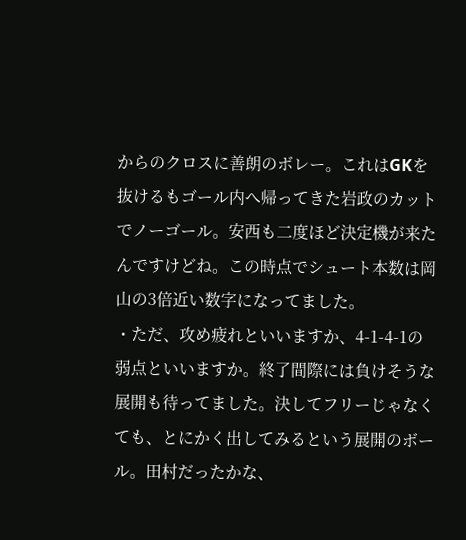からのクロスに善朗のボレー。これはGKを抜けるもゴール内へ帰ってきた岩政のカットでノーゴール。安西も二度ほど決定機が来たんですけどね。この時点でシュート本数は岡山の3倍近い数字になってました。
・ただ、攻め疲れといいますか、4-1-4-1の弱点といいますか。終了間際には負けそうな展開も待ってました。決してフリーじゃなくても、とにかく出してみるという展開のボール。田村だったかな、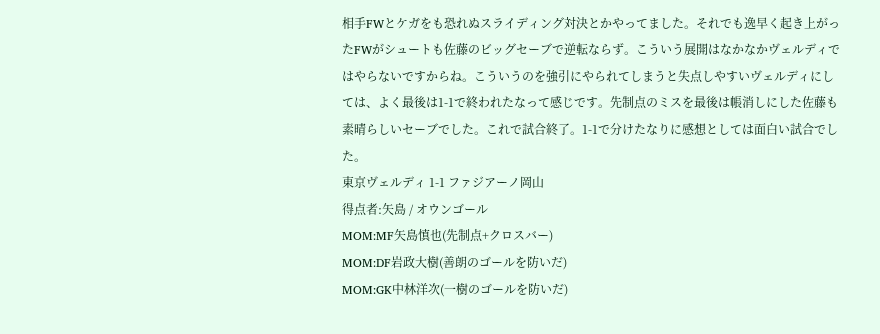相手FWとケガをも恐れぬスライディング対決とかやってました。それでも逸早く起き上がったFWがシュートも佐藤のビッグセーブで逆転ならず。こういう展開はなかなかヴェルディではやらないですからね。こういうのを強引にやられてしまうと失点しやすいヴェルディにしては、よく最後は1-1で終われたなって感じです。先制点のミスを最後は帳消しにした佐藤も素晴らしいセーブでした。これで試合終了。1-1で分けたなりに感想としては面白い試合でした。
東京ヴェルディ 1-1 ファジアーノ岡山
得点者:矢島 / オウンゴール
MOM:MF矢島慎也(先制点+クロスバー)
MOM:DF岩政大樹(善朗のゴールを防いだ)
MOM:GK中林洋次(一樹のゴールを防いだ)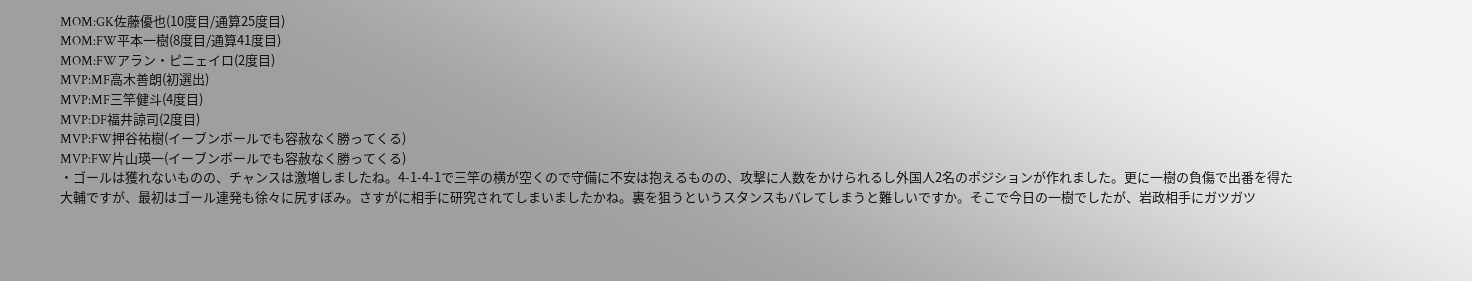MOM:GK佐藤優也(10度目/通算25度目)
MOM:FW平本一樹(8度目/通算41度目)
MOM:FWアラン・ピニェイロ(2度目)
MVP:MF高木善朗(初選出)
MVP:MF三竿健斗(4度目)
MVP:DF福井諒司(2度目)
MVP:FW押谷祐樹(イーブンボールでも容赦なく勝ってくる)
MVP:FW片山瑛一(イーブンボールでも容赦なく勝ってくる)
・ゴールは獲れないものの、チャンスは激増しましたね。4-1-4-1で三竿の横が空くので守備に不安は抱えるものの、攻撃に人数をかけられるし外国人2名のポジションが作れました。更に一樹の負傷で出番を得た大輔ですが、最初はゴール連発も徐々に尻すぼみ。さすがに相手に研究されてしまいましたかね。裏を狙うというスタンスもバレてしまうと難しいですか。そこで今日の一樹でしたが、岩政相手にガツガツ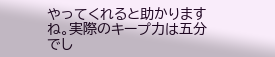やってくれると助かりますね。実際のキープ力は五分でし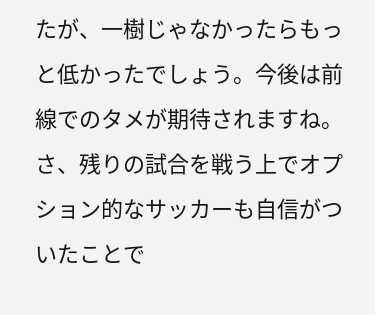たが、一樹じゃなかったらもっと低かったでしょう。今後は前線でのタメが期待されますね。さ、残りの試合を戦う上でオプション的なサッカーも自信がついたことで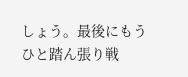しょう。最後にもうひと踏ん張り戦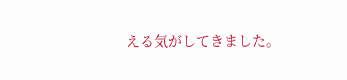える気がしてきました。